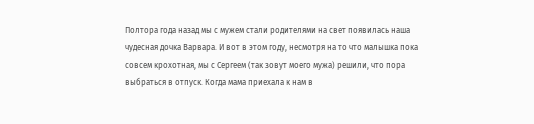Полтора года назад мы с мужем стали родителями на свет появилась наша чудесная дочка Варвара. И вот в этом году, несмотря на то что малышка пока совсем крохотная, мы с Сергеем (так зовут моего мужа) решили, что пора выбраться в отпуск. Когда мама приехала к нам в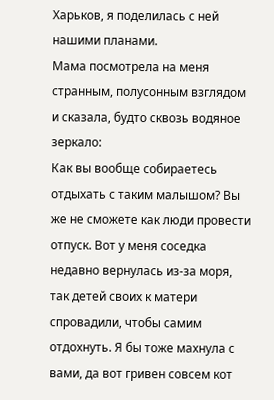Харьков, я поделилась с ней нашими планами.
Мама посмотрела на меня странным, полусонным взглядом и сказала, будто сквозь водяное зеркало:
Как вы вообще собираетесь отдыхать с таким малышом? Вы же не сможете как люди провести отпуск. Вот у меня соседка недавно вернулась из-за моря, так детей своих к матери спровадили, чтобы самим отдохнуть. Я бы тоже махнула с вами, да вот гривен совсем кот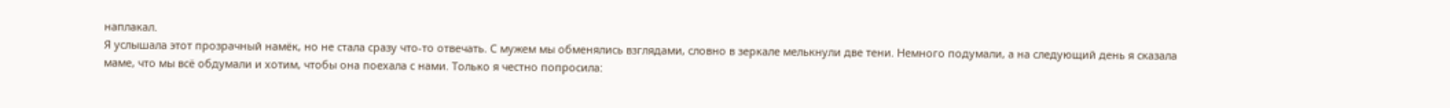наплакал.
Я услышала этот прозрачный намёк, но не стала сразу что-то отвечать. С мужем мы обменялись взглядами, словно в зеркале мелькнули две тени. Немного подумали, а на следующий день я сказала маме, что мы всё обдумали и хотим, чтобы она поехала с нами. Только я честно попросила: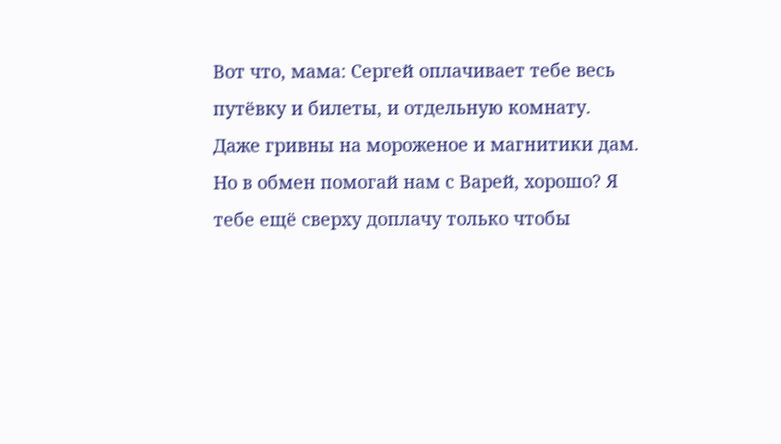Вот что, мама: Сергей оплачивает тебе весь путёвку и билеты, и отдельную комнату. Даже гривны на мороженое и магнитики дам. Но в обмен помогай нам с Варей, хорошо? Я тебе ещё сверху доплачу только чтобы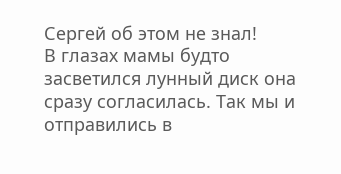Сергей об этом не знал!
В глазах мамы будто засветился лунный диск она сразу согласилась. Так мы и отправились в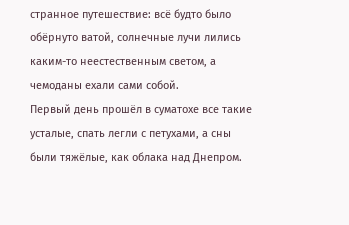странное путешествие: всё будто было обёрнуто ватой, солнечные лучи лились каким-то неестественным светом, а чемоданы ехали сами собой.
Первый день прошёл в суматохе все такие усталые, спать легли с петухами, а сны были тяжёлые, как облака над Днепром.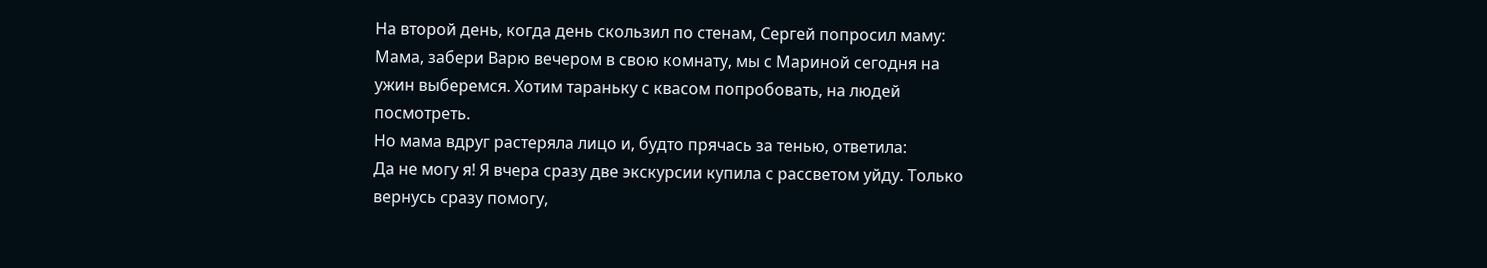На второй день, когда день скользил по стенам, Сергей попросил маму:
Мама, забери Варю вечером в свою комнату, мы с Мариной сегодня на ужин выберемся. Хотим тараньку с квасом попробовать, на людей посмотреть.
Но мама вдруг растеряла лицо и, будто прячась за тенью, ответила:
Да не могу я! Я вчера сразу две экскурсии купила с рассветом уйду. Только вернусь сразу помогу,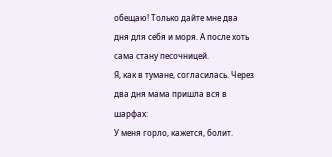обещаю! Только дайте мне два дня для себя и моря. А после хоть сама стану песочницей.
Я, как в тумане, согласилась. Через два дня мама пришла вся в шарфах:
У меня горло, кажется, болит.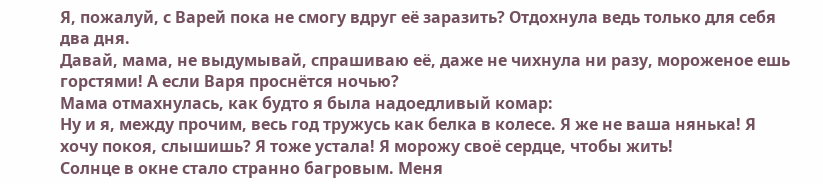Я, пожалуй, с Варей пока не смогу вдруг её заразить? Отдохнула ведь только для себя два дня.
Давай, мама, не выдумывай, спрашиваю её, даже не чихнула ни разу, мороженое ешь горстями! А если Варя проснётся ночью?
Мама отмахнулась, как будто я была надоедливый комар:
Ну и я, между прочим, весь год тружусь как белка в колесе. Я же не ваша нянька! Я хочу покоя, слышишь? Я тоже устала! Я морожу своё сердце, чтобы жить!
Солнце в окне стало странно багровым. Меня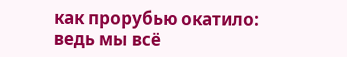как прорубью окатило: ведь мы всё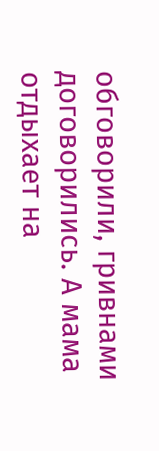обговорили, гривнами договорились. А мама отдыхает на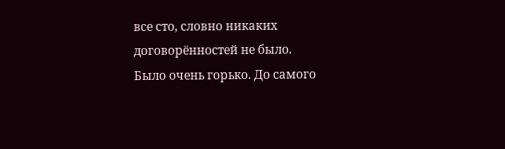все сто, словно никаких договорённостей не было.
Было очень горько. До самого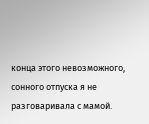конца этого невозможного, сонного отпуска я не разговаривала с мамой.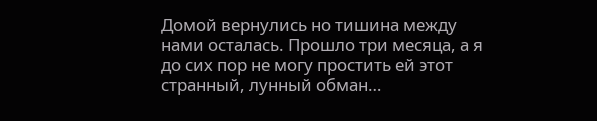Домой вернулись но тишина между нами осталась. Прошло три месяца, а я до сих пор не могу простить ей этот странный, лунный обман…